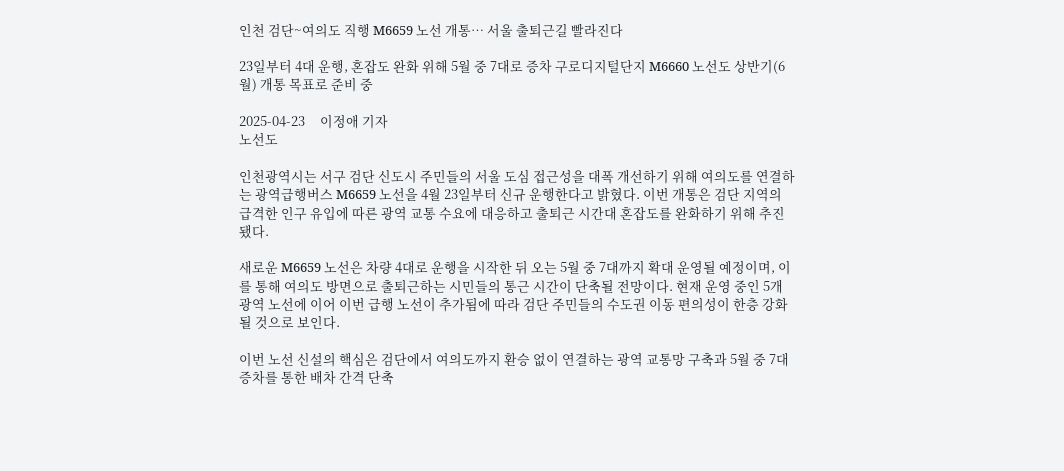인천 검단~여의도 직행 M6659 노선 개통… 서울 출퇴근길 빨라진다

23일부터 4대 운행, 혼잡도 완화 위해 5월 중 7대로 증차 구로디지털단지 M6660 노선도 상반기(6월) 개통 목표로 준비 중

2025-04-23     이정애 기자
노선도

인천광역시는 서구 검단 신도시 주민들의 서울 도심 접근성을 대폭 개선하기 위해 여의도를 연결하는 광역급행버스 M6659 노선을 4월 23일부터 신규 운행한다고 밝혔다. 이번 개통은 검단 지역의 급격한 인구 유입에 따른 광역 교통 수요에 대응하고 출퇴근 시간대 혼잡도를 완화하기 위해 추진됐다.

새로운 M6659 노선은 차량 4대로 운행을 시작한 뒤 오는 5월 중 7대까지 확대 운영될 예정이며, 이를 통해 여의도 방면으로 출퇴근하는 시민들의 통근 시간이 단축될 전망이다. 현재 운영 중인 5개 광역 노선에 이어 이번 급행 노선이 추가됨에 따라 검단 주민들의 수도권 이동 편의성이 한층 강화될 것으로 보인다.

이번 노선 신설의 핵심은 검단에서 여의도까지 환승 없이 연결하는 광역 교통망 구축과 5월 중 7대 증차를 통한 배차 간격 단축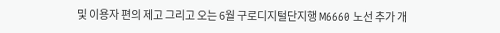및 이용자 편의 제고 그리고 오는 6월 구로디지털단지행 M6660 노선 추가 개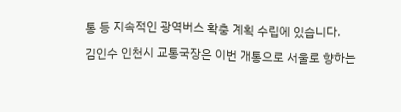통 등 지속적인 광역버스 확충 계획 수립에 있습니다.

김인수 인천시 교통국장은 이번 개통으로 서울로 향하는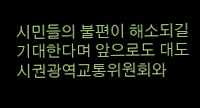시민들의 불편이 해소되길 기대한다며 앞으로도 대도시권광역교통위원회와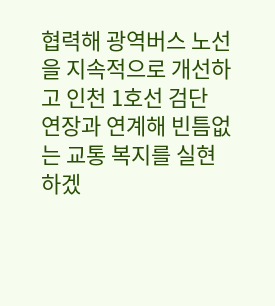협력해 광역버스 노선을 지속적으로 개선하고 인천 1호선 검단 연장과 연계해 빈틈없는 교통 복지를 실현하겠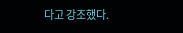다고 강조했다.